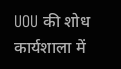UOU की शोध कार्यशाला में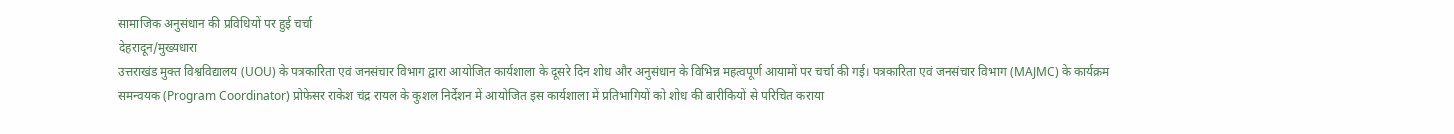सामाजिक अनुसंधान की प्रविधियों पर हुई चर्चा
देहरादून/मुख्यधारा
उत्तराखंड मुक्त विश्वविद्यालय (UOU) के पत्रकारिता एवं जनसंचार विभाग द्वारा आयोजित कार्यशाला के दूसरे दिन शोध और अनुसंधान के विभिन्न महत्वपूर्ण आयामों पर चर्चा की गई। पत्रकारिता एवं जनसंचार विभाग (MAJMC) के कार्यक्रम समन्वयक (Program Coordinator) प्रोफेसर राकेश चंद्र रायल के कुशल निर्देशन में आयोजित इस कार्यशाला में प्रतिभागियों को शोध की बारीकियों से परिचित कराया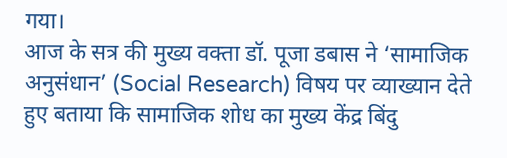गया।
आज के सत्र की मुख्य वक्ता डॉ. पूजा डबास ने ‘सामाजिक अनुसंधान’ (Social Research) विषय पर व्याख्यान देते हुए बताया कि सामाजिक शोध का मुख्य केंद्र बिंदु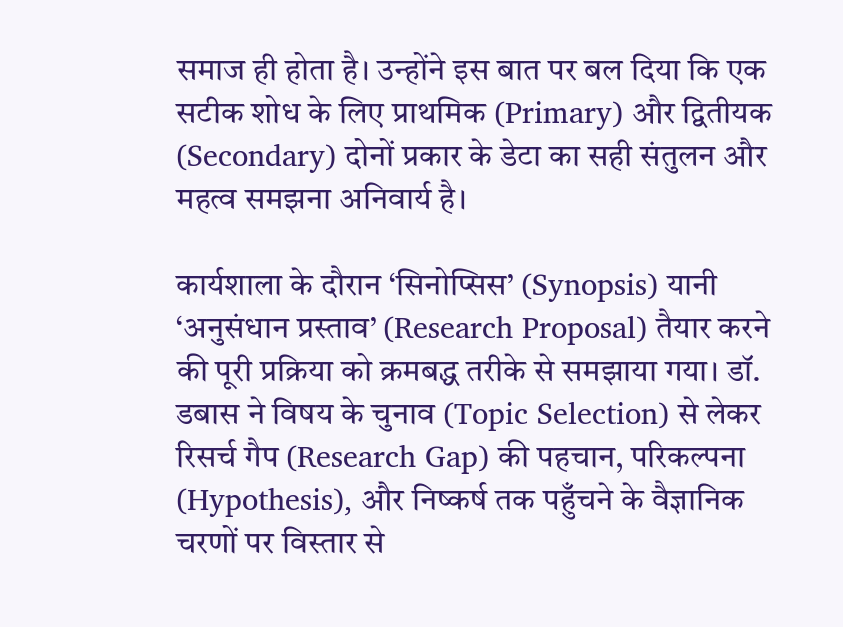समाज ही होता है। उन्होंने इस बात पर बल दिया कि एक सटीक शोध के लिए प्राथमिक (Primary) और द्वितीयक (Secondary) दोनों प्रकार के डेटा का सही संतुलन और महत्व समझना अनिवार्य है।

कार्यशाला के दौरान ‘सिनोप्सिस’ (Synopsis) यानी ‘अनुसंधान प्रस्ताव’ (Research Proposal) तैयार करने की पूरी प्रक्रिया को क्रमबद्ध तरीके से समझाया गया। डॉ. डबास ने विषय के चुनाव (Topic Selection) से लेकर रिसर्च गैप (Research Gap) की पहचान, परिकल्पना (Hypothesis), और निष्कर्ष तक पहुँचने के वैज्ञानिक चरणों पर विस्तार से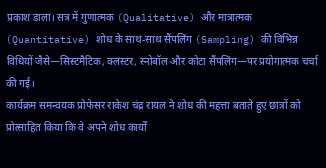प्रकाश डाला। सत्र में गुणात्मक (Qualitative) और मात्रात्मक (Quantitative) शोध के साथ-साथ सैंपलिंग (Sampling) की विभिन्न विधियों जैसे—सिस्टमैटिक, क्लस्टर, स्नोबॉल और कोटा सैंपलिंग—पर प्रयोगात्मक चर्चा की गई।
कार्यक्रम समन्वयक प्रोफेसर राकेश चंद्र रायल ने शोध की महत्ता बताते हुए छात्रों को प्रोत्साहित किया कि वे अपने शोध कार्यों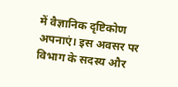में वैज्ञानिक दृष्टिकोण अपनाएं। इस अवसर पर विभाग के सदस्य और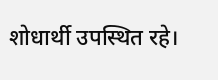शोधार्थी उपस्थित रहे।